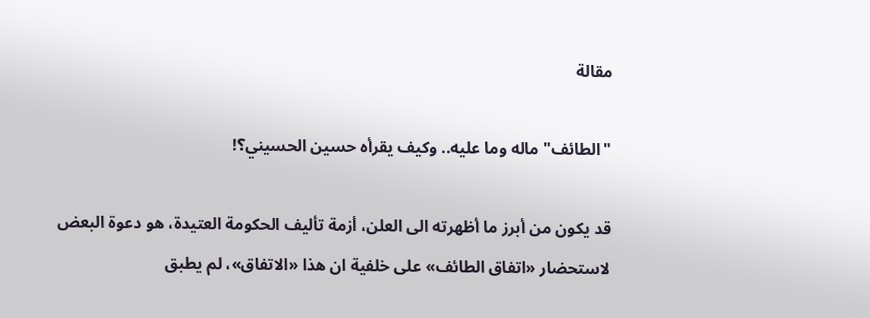مقالة

"الطائف" ماله وما عليه.. وكيف يقرأه حسين الحسيني؟!

قد يكون من أبرز ما أظهرته الى العلن، أزمة تأليف الحكومة العتيدة، هو دعوة البعض لاستحضار «اتفاق الطائف» على خلفية ان هذا «الاتفاق»، لم يطبق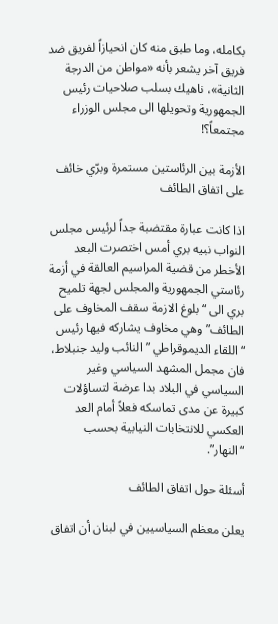بكامله، وما طبق منه كان انحيازاً لفريق ضد فريق آخر يشعر بأنه «مواطن من الدرجة الثانية»، ناهيك بسلب صلاحيات رئيس الجمهورية وتحويلها الى مجلس الوزراء مجتمعاً؟!

الأزمة بين الرئاستين مستمرة وبرّي خائف على اتفاق الطائف

اذا كانت عبارة مقتضبة جداً لرئيس مجلس النواب نبيه بري أمس اختصرت البعد الأخطر من قضية المراسيم العالقة في أزمة رئاستي الجمهورية والمجلس لجهة تلميح بري الى “بلوغ الازمة سقف المخاوف على الطائف” وهي مخاوف يشاركه فيها رئيس “اللقاء الديموقراطي ” النائب وليد جنبلاط، فان مجمل المشهد السياسي وغير السياسي في البلاد بدا عرضة لتساؤلات كبيرة عن مدى تماسكه فعلاً أمام العد العكسي للانتخابات النيابية بحسب “النهار”.

أسئلة حول اتفاق الطائف

يعلن معظم السياسيين في لبنان أن اتفاق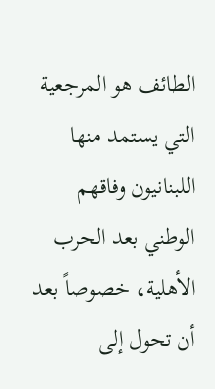الطائف هو المرجعية التي يستمد منها اللبنانيون وفاقهم الوطني بعد الحرب الأهلية، خصوصاً بعد أن تحول إلى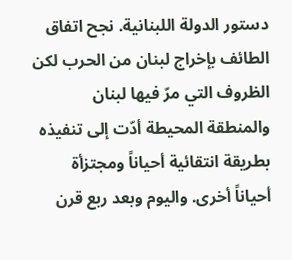دستور الدولة اللبنانية. نجح اتفاق الطائف بإخراج لبنان من الحرب لكن الظروف التي مرّ فيها لبنان والمنطقة المحيطة أدّت إلى تنفيذه بطريقة انتقائية أحياناً ومجتزأة أحياناً أخرى. واليوم وبعد ربع قرن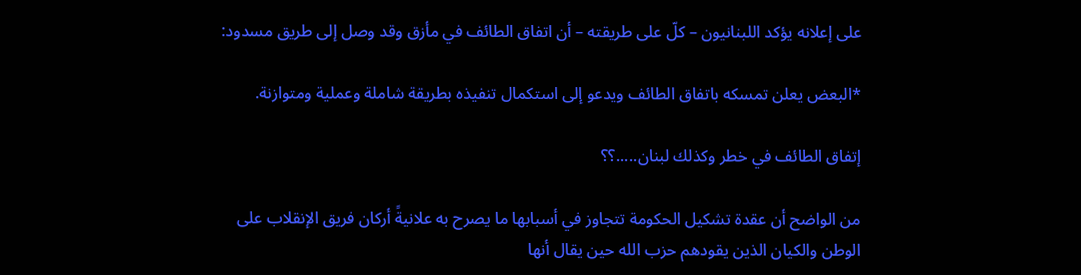على إعلانه يؤكد اللبنانيون – كلّ على طريقته – أن اتفاق الطائف في مأزق وقد وصل إلى طريق مسدود:

*البعض يعلن تمسكه باتفاق الطائف ويدعو إلى استكمال تنفيذه بطريقة شاملة وعملية ومتوازنة.

إتفاق الطائف في خطر وكذلك لبنان.....؟؟

من الواضح أن عقدة تشكيل الحكومة تتجاوز في أسبابها ما يصرح به علانيةً أركان فريق الإنقلاب على الوطن والكيان الذين يقودهم حزب الله حين يقال أنها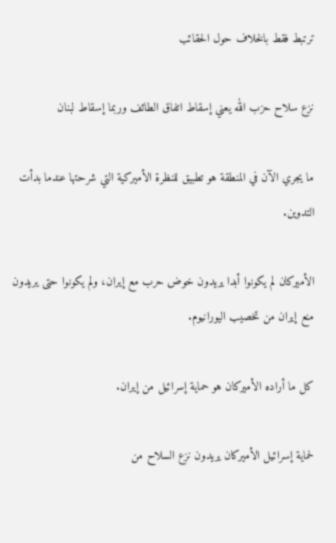ترتبط فقط بالخلاف حول الحقائب

نزع سلاح حزب الله يعني إسقاط اتفاق الطائف وربما إسقاط لبنان

ما يجري الآن في المنطقة هو تطبيق للنظرة الأميركية التي شرحتها عندما بدأت التدوين.

الأميركان لم يكونوا أبدا يريدون خوض حرب مع إيران، ولم يكونوا حتى يريدون منع إيران من تخصيب اليورانيوم.

كل ما أراده الأميركان هو حماية إسرائيل من إيران.

لحماية إسرائيل الأميركان يريدون نزع السلاح من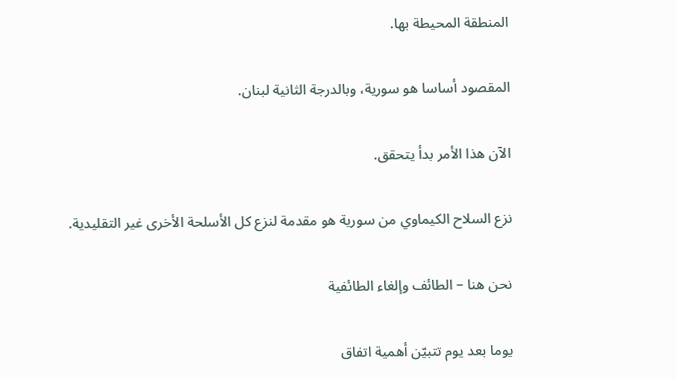المنطقة المحيطة بها.

المقصود أساسا هو سورية، وبالدرجة الثانية لبنان.

الآن هذا الأمر بدأ يتحقق.

نزع السلاح الكيماوي من سورية هو مقدمة لنزع كل الأسلحة الأخرى غير التقليدية.

نحن هنا – الطائف وإلغاء الطائفية

يوما بعد يوم تتبيّن أهمية اتفاق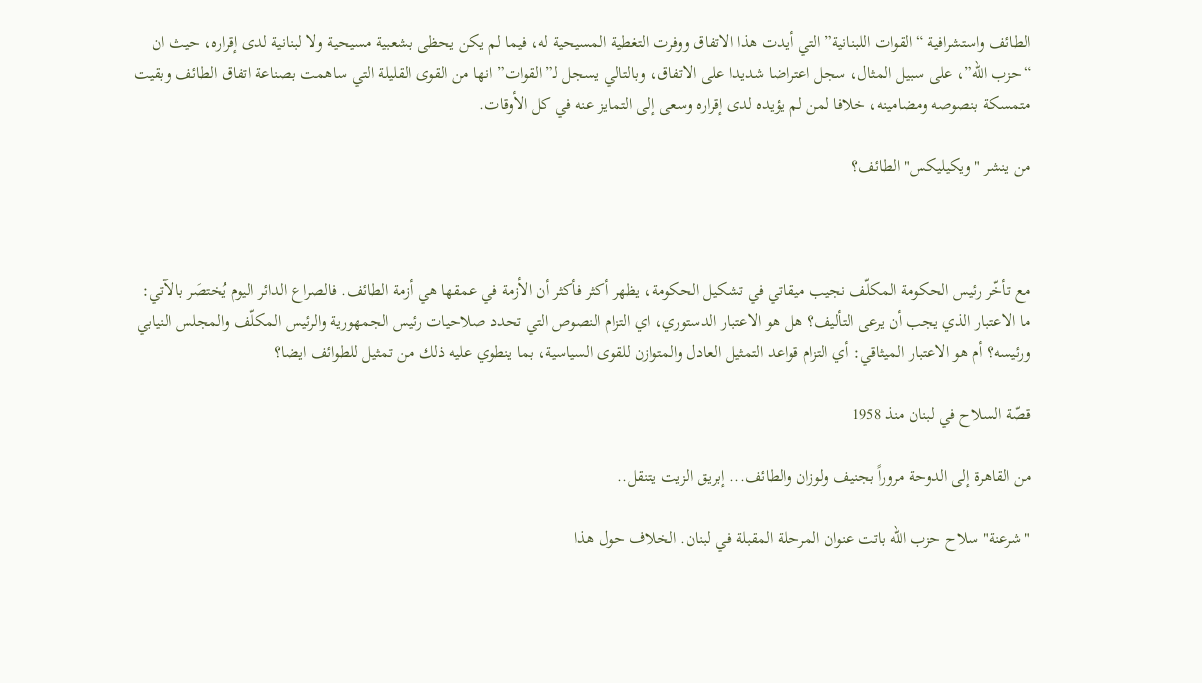الطائف واستشرافية “القوات اللبنانية” التي أيدت هذا الاتفاق ووفرت التغطية المسيحية له، فيما لم يكن يحظى بشعبية مسيحية ولا لبنانية لدى إقراره، حيث ان “حزب الله”، على سبيل المثال، سجل اعتراضا شديدا على الاتفاق، وبالتالي يسجل لـ”القوات” انها من القوى القليلة التي ساهمت بصناعة اتفاق الطائف وبقيت متمسكة بنصوصه ومضامينه، خلافا لمن لم يؤيده لدى إقراره وسعى إلى التمايز عنه في كل الأوقات.

من ينشر "ويكيليكس" الطائف؟



مع تأخّر رئيس الحكومة المكلّف نجيب ميقاتي في تشكيل الحكومة، يظهر أكثر فأكثر أن الأزمة في عمقها هي أزمة الطائف. فالصراع الدائر اليوم يُختصَر بالآتي: ما الاعتبار الذي يجب أن يرعى التأليف؟ هل هو الاعتبار الدستوري، اي التزام النصوص التي تحدد صلاحيات رئيس الجمهورية والرئيس المكلّف والمجلس النيابي ورئيسه؟ أم هو الاعتبار الميثاقي: أي التزام قواعد التمثيل العادل والمتوازن للقوى السياسية، بما ينطوي عليه ذلك من تمثيل للطوائف ايضا؟

قصّة السلاح في لبنان منذ 1958

من القاهرة إلى الدوحة مروراً بجنيف ولوزان والطائف... إبريق الزيت يتنقل..

"شرعنة" سلاح حزب اللّه باتت عنوان المرحلة المقبلة في لبنان. الخلاف حول هذا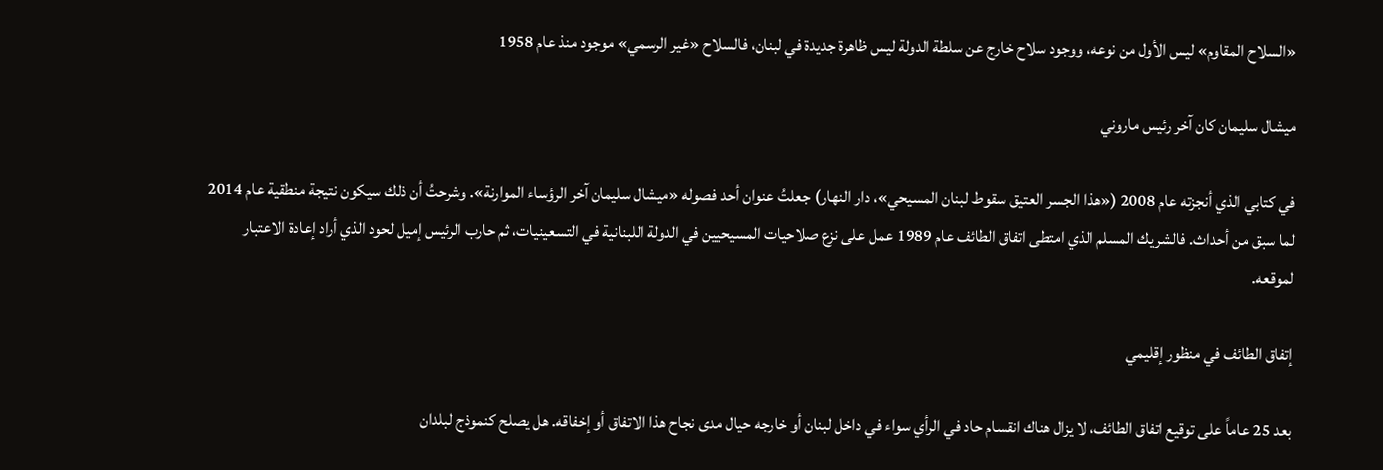«السلاح المقاوم» ليس الأول من نوعه، ووجود سلاح خارج عن سلطة الدولة ليس ظاهرة جديدة في لبنان، فالسلاح «غير الرسمي» موجود منذ عام 1958

ميشال سليمان كان آخر رئيس ماروني

في كتابي الذي أنجزته عام 2008 («هذا الجسر العتيق سقوط لبنان المسيحي»، دار النهار) جعلتُ عنوان أحد فصوله «ميشال سليمان آخر الرؤساء الموارنة». وشرحتُ أن ذلك سيكون نتيجة منطقية عام 2014 لما سبق من أحداث. فالشريك المسلم الذي امتطى اتفاق الطائف عام 1989 عمل على نزع صلاحيات المسيحيين في الدولة اللبنانية في التسعينيات، ثم حارب الرئيس إميل لحود الذي أراد إعادة الاعتبار لموقعه.

إتفاق الطائف في منظور إقليمي

بعد 25 عاماً على توقيع اتفاق الطائف، لا يزال هناك انقسام حاد في الرأي سواء في داخل لبنان أو خارجه حيال مدى نجاح هذا الاتفاق أو إخفاقه. هل يصلح كنموذج لبلدان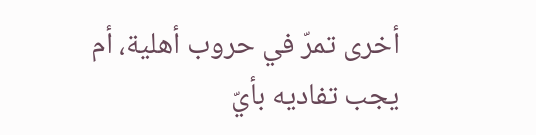أخرى تمرّ في حروب أهلية، أم يجب تفاديه بأيّ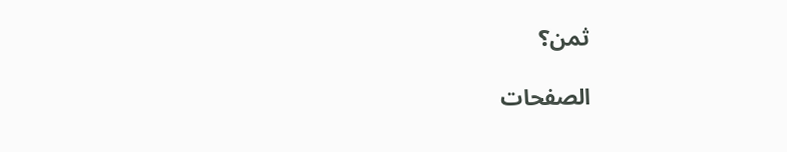ثمن؟

الصفحات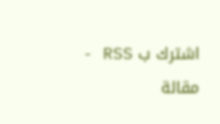اشترك ب RSS - مقالة